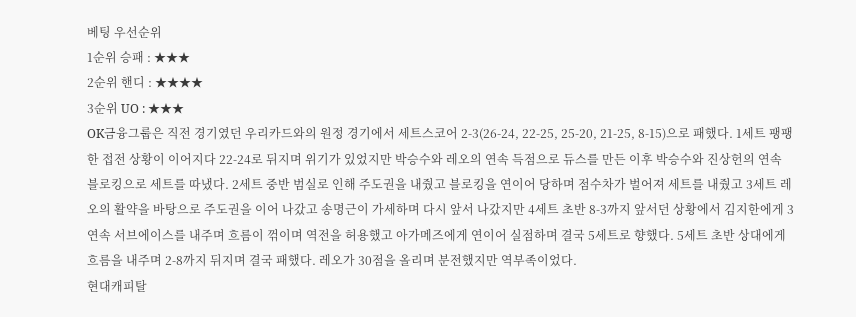베팅 우선순위
1순위 승패 : ★★★
2순위 핸디 : ★★★★
3순위 UO : ★★★
OK금융그룹은 직전 경기였던 우리카드와의 원정 경기에서 세트스코어 2-3(26-24, 22-25, 25-20, 21-25, 8-15)으로 패했다. 1세트 팽팽한 접전 상황이 이어지다 22-24로 뒤지며 위기가 있었지만 박승수와 레오의 연속 득점으로 듀스를 만든 이후 박승수와 진상헌의 연속 블로킹으로 세트를 따냈다. 2세트 중반 범실로 인해 주도권을 내줬고 블로킹을 연이어 당하며 점수차가 벌어져 세트를 내줬고 3세트 레오의 활약을 바탕으로 주도권을 이어 나갔고 송명근이 가세하며 다시 앞서 나갔지만 4세트 초반 8-3까지 앞서던 상황에서 김지한에게 3연속 서브에이스를 내주며 흐름이 꺾이며 역전을 허용했고 아가메즈에게 연이어 실점하며 결국 5세트로 향했다. 5세트 초반 상대에게 흐름을 내주며 2-8까지 뒤지며 결국 패했다. 레오가 30점을 올리며 분전했지만 역부족이었다.
현대캐피탈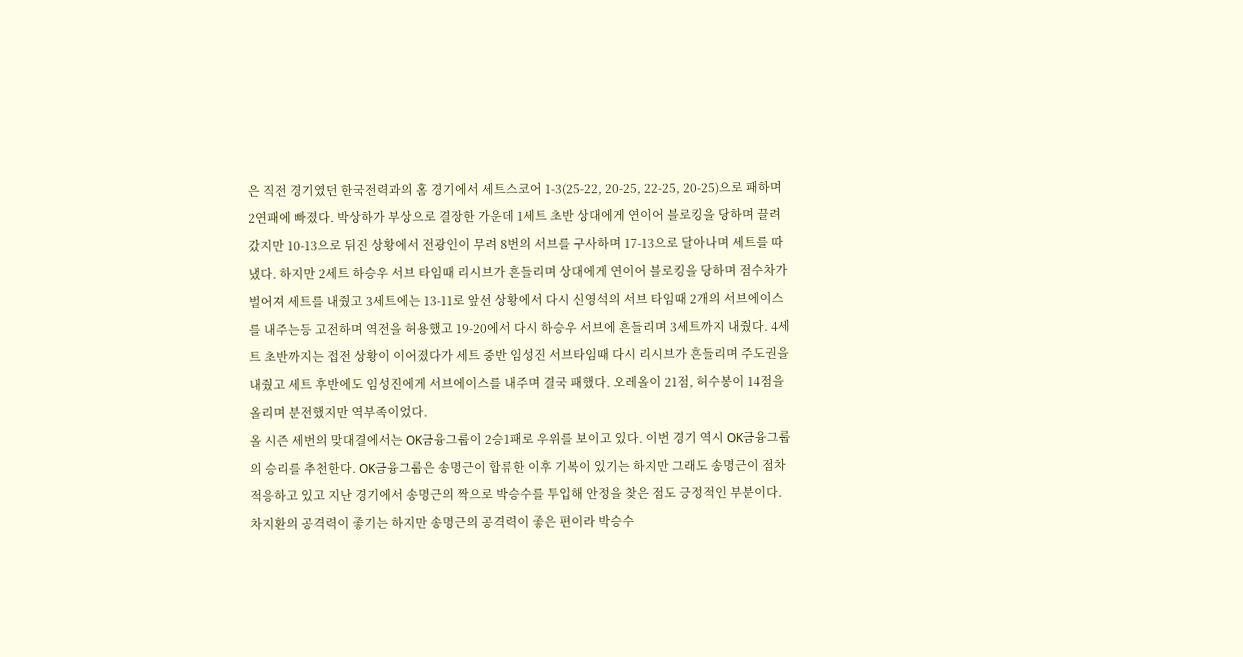은 직전 경기였던 한국전력과의 홈 경기에서 세트스코어 1-3(25-22, 20-25, 22-25, 20-25)으로 패하며 2연패에 빠졌다. 박상하가 부상으로 결장한 가운데 1세트 초반 상대에게 연이어 블로킹을 당하며 끌려갔지만 10-13으로 뒤진 상황에서 전광인이 무려 8번의 서브를 구사하며 17-13으로 달아나며 세트를 따냈다. 하지만 2세트 하승우 서브 타임때 리시브가 흔들리며 상대에게 연이어 블로킹을 당하며 점수차가 벌어져 세트를 내줬고 3세트에는 13-11로 앞선 상황에서 다시 신영석의 서브 타임때 2개의 서브에이스를 내주는등 고전하며 역전을 허용했고 19-20에서 다시 하승우 서브에 흔들리며 3세트까지 내줬다. 4세트 초반까지는 접전 상황이 이어졌다가 세트 중반 임성진 서브타임때 다시 리시브가 흔들리며 주도권을 내줬고 세트 후반에도 임성진에게 서브에이스를 내주며 결국 패했다. 오레올이 21점, 허수봉이 14점을 올리며 분전했지만 역부족이었다.
올 시즌 세번의 맞대결에서는 OK금융그룹이 2승1패로 우위를 보이고 있다. 이번 경기 역시 OK금융그룹의 승리를 추천한다. OK금융그룹은 송명근이 합류한 이후 기복이 있기는 하지만 그래도 송명근이 점차 적응하고 있고 지난 경기에서 송명근의 짝으로 박승수를 투입해 안정을 찾은 점도 긍정적인 부분이다. 차지환의 공격력이 좋기는 하지만 송명근의 공격력이 좋은 편이라 박승수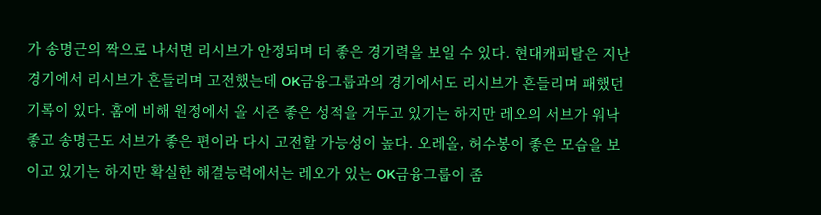가 송명근의 짝으로 나서면 리시브가 안정되며 더 좋은 경기력을 보일 수 있다. 현대캐피탈은 지난 경기에서 리시브가 흔들리며 고전했는데 OK금융그룹과의 경기에서도 리시브가 흔들리며 패했던 기록이 있다. 홈에 비해 원정에서 올 시즌 좋은 성적을 거두고 있기는 하지만 레오의 서브가 워낙 좋고 송명근도 서브가 좋은 편이라 다시 고전할 가능성이 높다. 오레올, 허수봉이 좋은 모습을 보이고 있기는 하지만 확실한 해결능력에서는 레오가 있는 OK금융그룹이 좀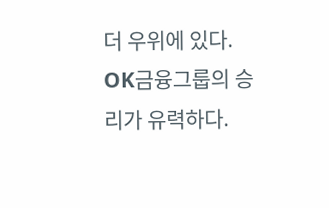더 우위에 있다.
OK금융그룹의 승리가 유력하다.